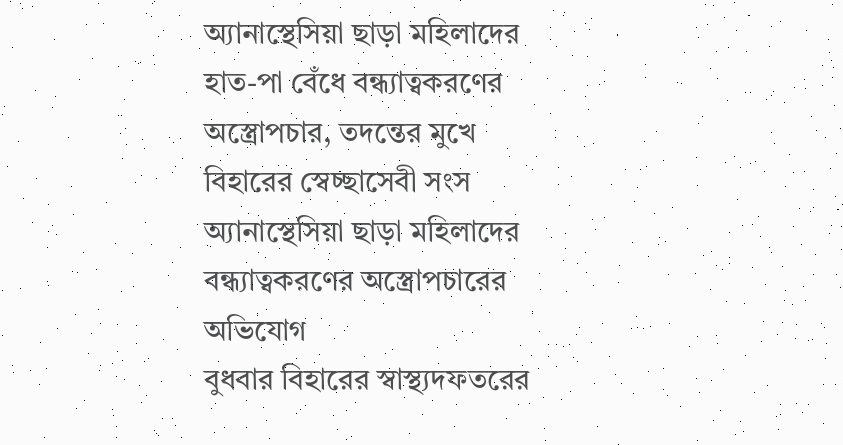অ্যানাস্থেসিয়া ছাড়া মহিলাদের হাত-পা বেঁধে বন্ধ্যাত্বকরণের অস্ত্রোপচার, তদন্তের মুখে বিহারের স্বেচ্ছাসেবী সংস
অ্যানাস্থেসিয়া ছাড়া মহিলাদের বন্ধ্যাত্বকরণের অস্ত্রোপচারের অভিযোগ
বুধবার বিহারের স্বাস্থ্যদফতরের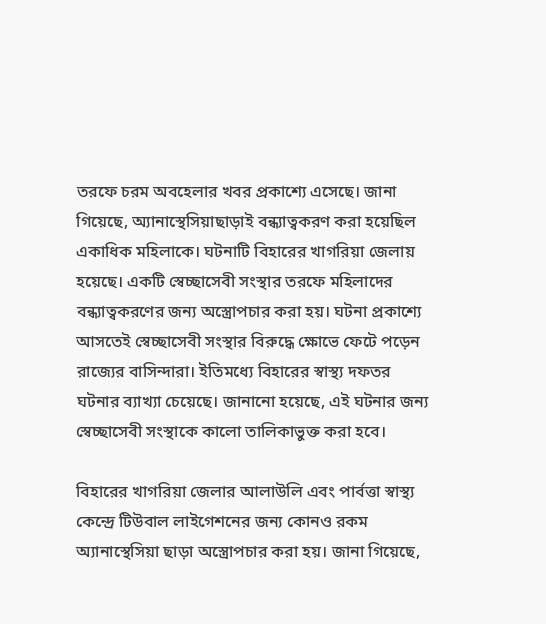তরফে চরম অবহেলার খবর প্রকাশ্যে এসেছে। জানা গিয়েছে, অ্যানাস্থেসিয়াছাড়াই বন্ধ্যাত্বকরণ করা হয়েছিল একাধিক মহিলাকে। ঘটনাটি বিহারের খাগরিয়া জেলায় হয়েছে। একটি স্বেচ্ছাসেবী সংস্থার তরফে মহিলাদের বন্ধ্যাত্বকরণের জন্য অস্ত্রোপচার করা হয়। ঘটনা প্রকাশ্যে আসতেই স্বেচ্ছাসেবী সংস্থার বিরুদ্ধে ক্ষোভে ফেটে পড়েন রাজ্যের বাসিন্দারা। ইতিমধ্যে বিহারের স্বাস্থ্য দফতর ঘটনার ব্যাখ্যা চেয়েছে। জানানো হয়েছে, এই ঘটনার জন্য স্বেচ্ছাসেবী সংস্থাকে কালো তালিকাভুক্ত করা হবে।

বিহারের খাগরিয়া জেলার আলাউলি এবং পার্বত্তা স্বাস্থ্য কেন্দ্রে টিউবাল লাইগেশনের জন্য কোনও রকম অ্যানাস্থেসিয়া ছাড়া অস্ত্রোপচার করা হয়। জানা গিয়েছে,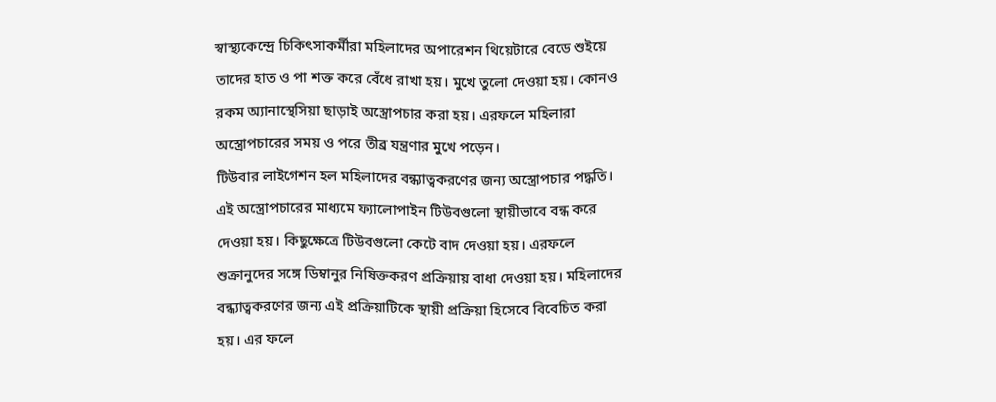স্বাস্থ্যকেন্দ্রে চিকিৎসাকর্মীরা মহিলাদের অপারেশন থিয়েটারে বেডে শুইয়ে তাদের হাত ও পা শক্ত করে বেঁধে রাখা হয়। মুখে তুলো দেওয়া হয়। কোনও রকম অ্যানাস্থেসিয়া ছাড়াই অস্ত্রোপচার করা হয়। এরফলে মহিলারা অস্ত্রোপচারের সময় ও পরে তীব্র যন্ত্রণার মুখে পড়েন।
টিউবার লাইগেশন হল মহিলাদের বন্ধ্যাত্বকরণের জন্য অস্ত্রোপচার পদ্ধতি। এই অস্ত্রোপচারের মাধ্যমে ফ্যালোপাইন টিউবগুলো স্থায়ীভাবে বন্ধ করে দেওয়া হয়। কিছুক্ষেত্রে টিউবগুলো কেটে বাদ দেওয়া হয়। এরফলে শুক্রানুদের সঙ্গে ডিম্বানুর নিষিক্তকরণ প্রক্রিয়ায় বাধা দেওয়া হয়। মহিলাদের বন্ধ্যাত্বকরণের জন্য এই প্রক্রিয়াটিকে স্থায়ী প্রক্রিয়া হিসেবে বিবেচিত করা হয়। এর ফলে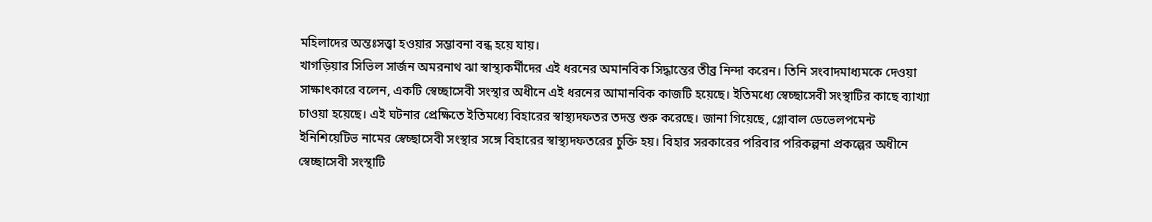মহিলাদের অন্তঃসত্ত্বা হওয়ার সম্ভাবনা বন্ধ হয়ে যায়।
খাগড়িয়ার সিভিল সার্জন অমরনাথ ঝা স্বাস্থ্যকর্মীদের এই ধরনের অমানবিক সিদ্ধান্তের তীব্র নিন্দা করেন। তিনি সংবাদমাধ্যমকে দেওয়া সাক্ষাৎকারে বলেন, একটি স্বেচ্ছাসেবী সংস্থার অধীনে এই ধরনের আমানবিক কাজটি হয়েছে। ইতিমধ্যে স্বেচ্ছাসেবী সংস্থাটির কাছে ব্যাখ্যা চাওয়া হয়েছে। এই ঘটনার প্রেক্ষিতে ইতিমধ্যে বিহারের স্বাস্থ্যদফতর তদন্ত শুরু করেছে। জানা গিয়েছে, গ্লোবাল ডেভেলপমেন্ট ইনিশিয়েটিভ নামের স্বেচ্ছাসেবী সংস্থার সঙ্গে বিহারের স্বাস্থ্যদফতরের চুক্তি হয়। বিহার সরকারের পরিবার পরিকল্পনা প্রকল্পের অধীনে স্বেচ্ছাসেবী সংস্থাটি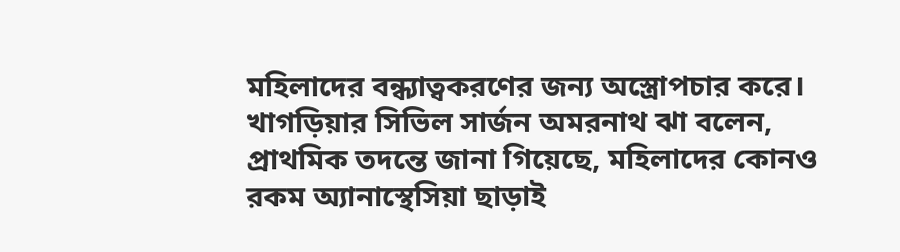মহিলাদের বন্ধ্যাত্বকরণের জন্য অস্ত্রোপচার করে।
খাগড়িয়ার সিভিল সার্জন অমরনাথ ঝা বলেন, প্রাথমিক তদন্তে জানা গিয়েছে, মহিলাদের কোনও রকম অ্যানাস্থেসিয়া ছাড়াই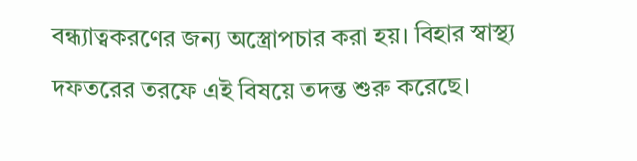বন্ধ্যাত্বকরণের জন্য অস্ত্রোপচার করা হয়। বিহার স্বাস্থ্য দফতরের তরফে এই বিষয়ে তদন্ত শুরু করেছে।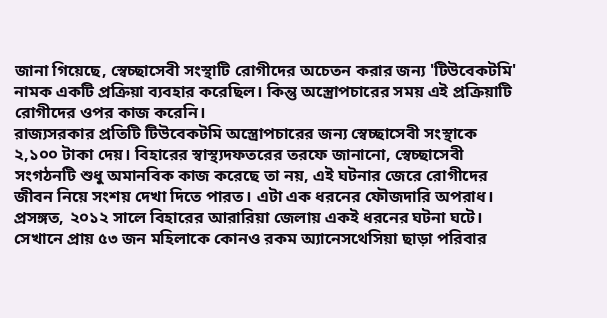জানা গিয়েছে, স্বেচ্ছাসেবী সংস্থাটি রোগীদের অচেতন করার জন্য 'টিউবেকটমি' নামক একটি প্রক্রিয়া ব্যবহার করেছিল। কিন্তু অস্ত্রোপচারের সময় এই প্রক্রিয়াটি রোগীদের ওপর কাজ করেনি।
রাজ্যসরকার প্রতিটি টিউবেকটমি অস্ত্রোপচারের জন্য স্বেচ্ছাসেবী সংস্থাকে ২,১০০ টাকা দেয়। বিহারের স্বাস্থ্যদফতরের তরফে জানানো, স্বেচ্ছাসেবী সংগঠনটি শুধু অমানবিক কাজ করেছে তা নয়, এই ঘটনার জেরে রোগীদের জীবন নিয়ে সংশয় দেখা দিতে পারত। এটা এক ধরনের ফৌজদারি অপরাধ।
প্রসঙ্গত, ২০১২ সালে বিহারের আরারিয়া জেলায় একই ধরনের ঘটনা ঘটে। সেখানে প্রায় ৫৩ জন মহিলাকে কোনও রকম অ্যানেসথেসিয়া ছাড়া পরিবার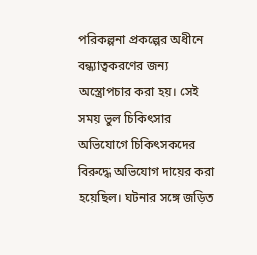পরিকল্পনা প্রকল্পের অধীনে বন্ধ্যাত্বকরণের জন্য অস্ত্রোপচার করা হয়। সেই সময় ভুল চিকিৎসার অভিযোগে চিকিৎসকদের বিরুদ্ধে অভিযোগ দায়ের করা হয়েছিল। ঘটনার সঙ্গে জড়িত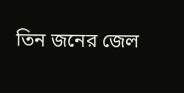তিন জনের জেল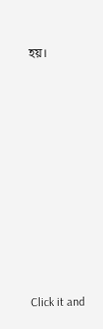হয়।












Click it and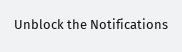Unblock the Notifications